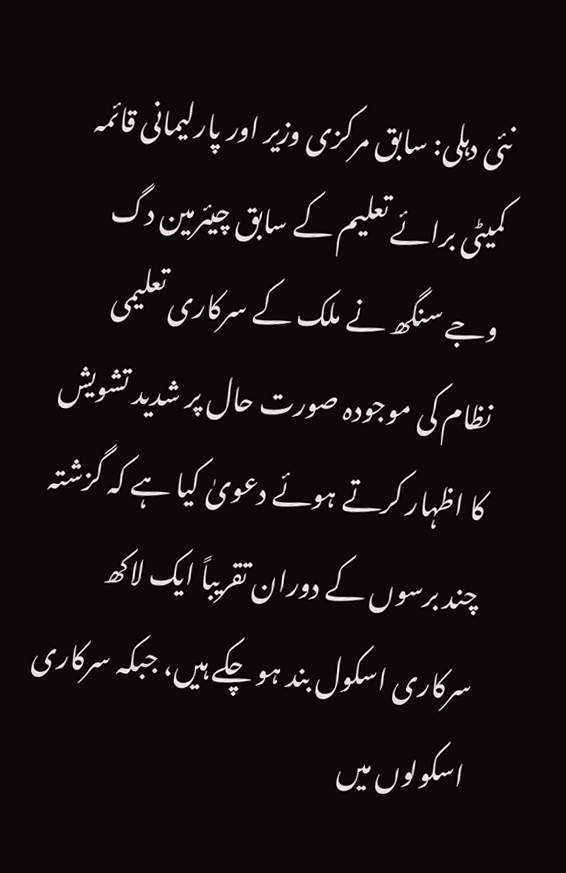نئی دہلی: سابق مرکزی وزیر اور پارلیمانی قائمہ کمیٹی برائے تعلیم کے سابق چیئرمین دگ وجے سنگھ نے ملک کے سرکاری تعلیمی نظام کی موجودہ صورت حال پر شدید تشویش کا اظہار کرتے ہوئے دعویٰ کیا ہے کہ گزشتہ چند برسوں کے دوران تقریباً ایک لاکھ سرکاری اسکول بند ہو چکے ہیں، جبکہ سرکاری اسکولوں میں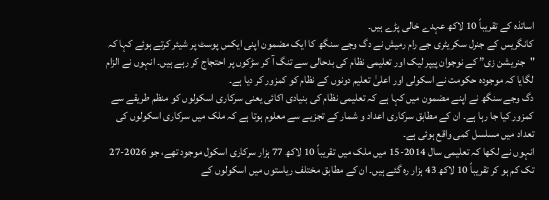اساتذہ کے تقریباً 10 لاکھ عہدے خالی پڑے ہیں۔
کانگریس کے جنرل سکریٹری جے رام رمیش نے دگ وجے سنگھ کا ایک مضمون اپنی ایکس پوسٹ پر شیئر کرتے ہوئے کہا کہ "جنریشن زی” کے نوجوان پیپر لیک اور تعلیمی نظام کی بدحالی سے تنگ آ کر سڑکوں پر احتجاج کر رہے ہیں۔ انہوں نے الزام لگایا کہ موجودہ حکومت نے اسکولی اور اعلیٰ تعلیم دونوں کے نظام کو کمزور کر دیا ہے۔
دگ وجے سنگھ نے اپنے مضمون میں کہا ہے کہ تعلیمی نظام کی بنیادی اکائی یعنی سرکاری اسکولوں کو منظم طریقے سے کمزور کیا جا رہا ہے۔ ان کے مطابق سرکاری اعداد و شمار کے تجزیے سے معلوم ہوتا ہے کہ ملک میں سرکاری اسکولوں کی تعداد میں مسلسل کمی واقع ہوئی ہے۔
انہوں نے لکھا کہ تعلیمی سال 2014-15 میں ملک میں تقریباً 10 لاکھ 77 ہزار سرکاری اسکول موجود تھے، جو 2026-27 تک کم ہو کر تقریباً 10 لاکھ 43 ہزار رہ گئے ہیں۔ ان کے مطابق مختلف ریاستوں میں اسکولوں کے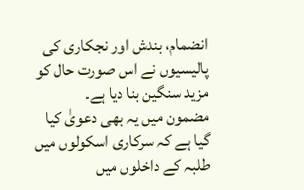انضمام، بندش اور نجکاری کی پالیسیوں نے اس صورت حال کو مزید سنگین بنا دیا ہے۔
مضمون میں یہ بھی دعویٰ کیا گیا ہے کہ سرکاری اسکولوں میں طلبہ کے داخلوں میں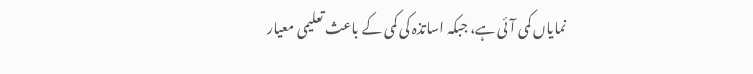نمایاں کمی آئی ہے، جبکہ اساتذہ کی کمی کے باعث تعلیمی معیار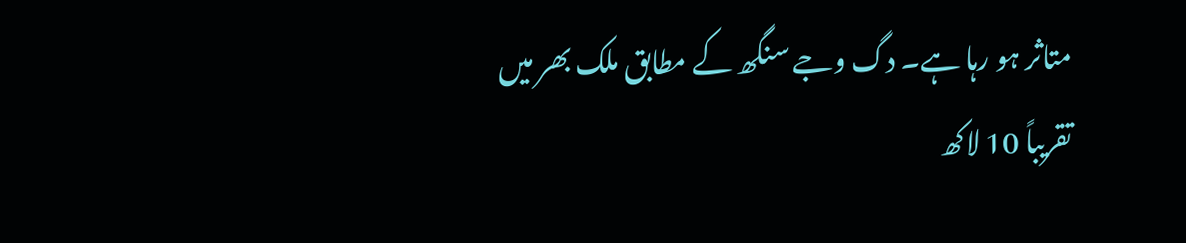متاثر ہو رہا ہے۔ دگ وجے سنگھ کے مطابق ملک بھر میں تقریباً 10 لاکھ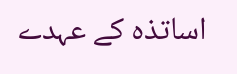اساتذہ کے عہدے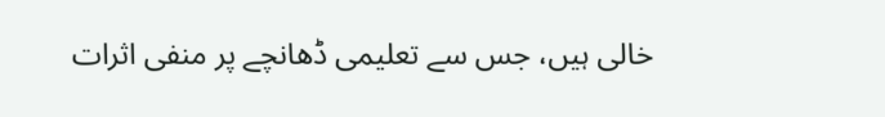خالی ہیں، جس سے تعلیمی ڈھانچے پر منفی اثرات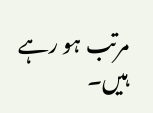مرتب ہو رہے ہیں۔